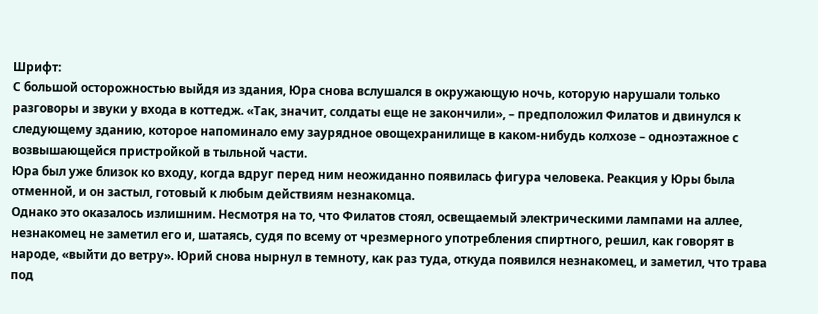Шрифт:
С большой осторожностью выйдя из здания, Юра снова вслушался в окружающую ночь, которую нарушали только разговоры и звуки у входа в коттедж. «Так, значит, солдаты еще не закончили», – предположил Филатов и двинулся к следующему зданию, которое напоминало ему заурядное овощехранилище в каком-нибудь колхозе – одноэтажное с возвышающейся пристройкой в тыльной части.
Юра был уже близок ко входу, когда вдруг перед ним неожиданно появилась фигура человека. Реакция у Юры была отменной, и он застыл, готовый к любым действиям незнакомца.
Однако это оказалось излишним. Несмотря на то, что Филатов стоял, освещаемый электрическими лампами на аллее, незнакомец не заметил его и, шатаясь, судя по всему от чрезмерного употребления спиртного, решил, как говорят в народе, «выйти до ветру». Юрий снова нырнул в темноту, как раз туда, откуда появился незнакомец, и заметил, что трава под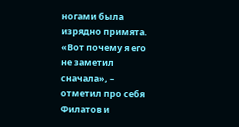ногами была изрядно примята. «Вот почему я его не заметил сначала», – отметил про себя Филатов и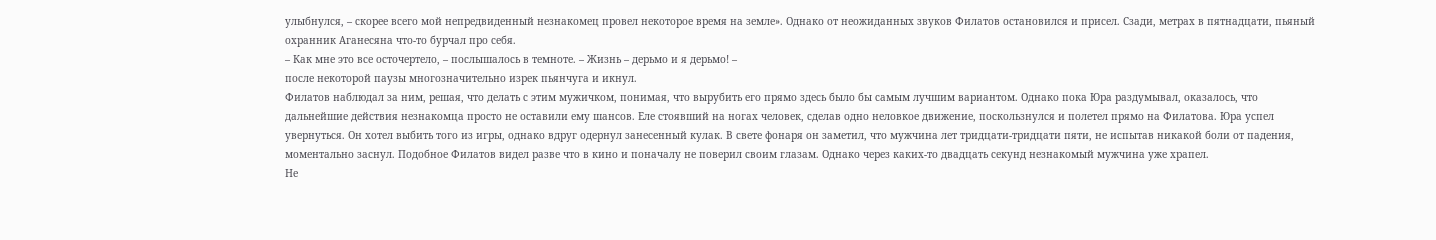улыбнулся, – скорее всего мой непредвиденный незнакомец провел некоторое время на земле». Однако от неожиданных звуков Филатов остановился и присел. Сзади, метрах в пятнадцати, пьяный охранник Аганесяна что-то бурчал про себя.
– Как мне это все осточертело, – послышалось в темноте. – Жизнь – дерьмо и я дерьмо! –
после некоторой паузы многозначительно изрек пьянчуга и икнул.
Филатов наблюдал за ним, решая, что делать с этим мужичком, понимая, что вырубить его прямо здесь было бы самым лучшим вариантом. Однако пока Юра раздумывал, оказалось, что дальнейшие действия незнакомца просто не оставили ему шансов. Еле стоявший на ногах человек, сделав одно неловкое движение, поскользнулся и полетел прямо на Филатова. Юра успел увернуться. Он хотел выбить того из игры, однако вдруг одернул занесенный кулак. В свете фонаря он заметил, что мужчина лет тридцати-тридцати пяти, не испытав никакой боли от падения, моментально заснул. Подобное Филатов видел разве что в кино и поначалу не поверил своим глазам. Однако через каких-то двадцать секунд незнакомый мужчина уже храпел.
Не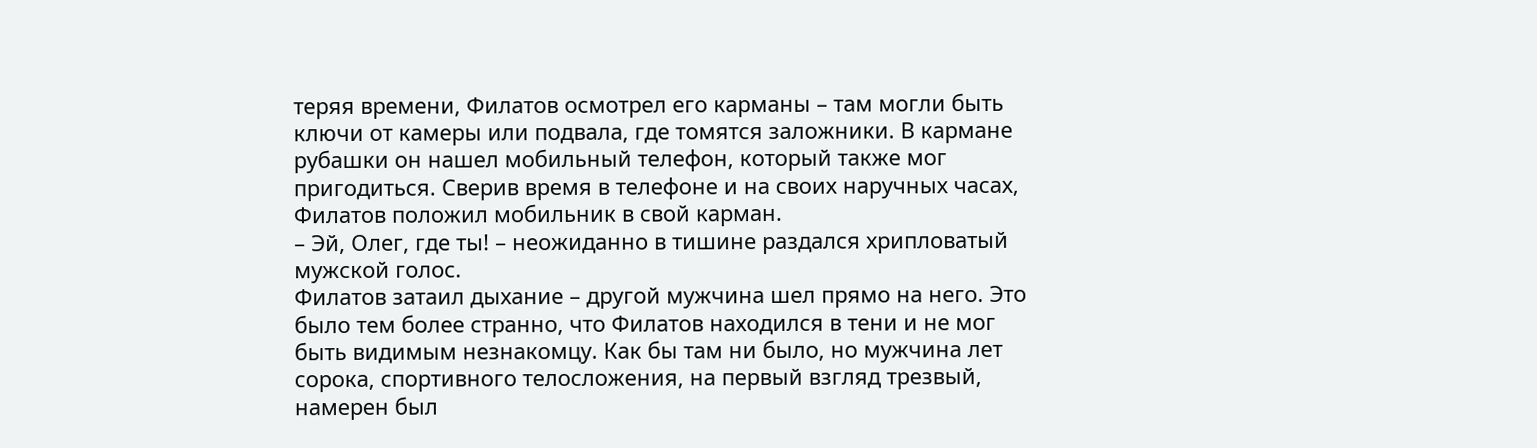теряя времени, Филатов осмотрел его карманы – там могли быть ключи от камеры или подвала, где томятся заложники. В кармане рубашки он нашел мобильный телефон, который также мог пригодиться. Сверив время в телефоне и на своих наручных часах, Филатов положил мобильник в свой карман.
– Эй, Олег, где ты! – неожиданно в тишине раздался хрипловатый мужской голос.
Филатов затаил дыхание – другой мужчина шел прямо на него. Это было тем более странно, что Филатов находился в тени и не мог быть видимым незнакомцу. Как бы там ни было, но мужчина лет сорока, спортивного телосложения, на первый взгляд трезвый, намерен был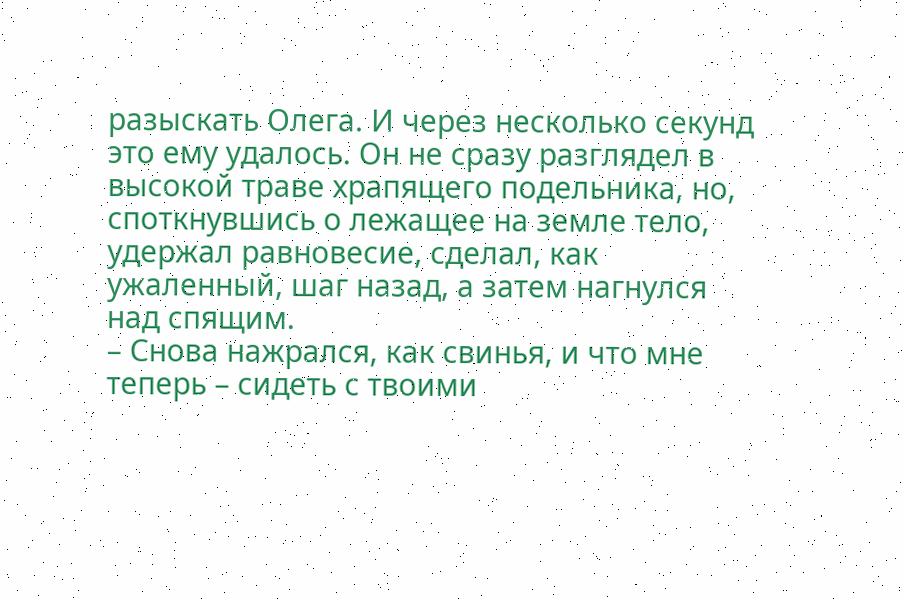разыскать Олега. И через несколько секунд это ему удалось. Он не сразу разглядел в высокой траве храпящего подельника, но, споткнувшись о лежащее на земле тело, удержал равновесие, сделал, как ужаленный, шаг назад, а затем нагнулся над спящим.
– Снова нажрался, как свинья, и что мне теперь – сидеть с твоими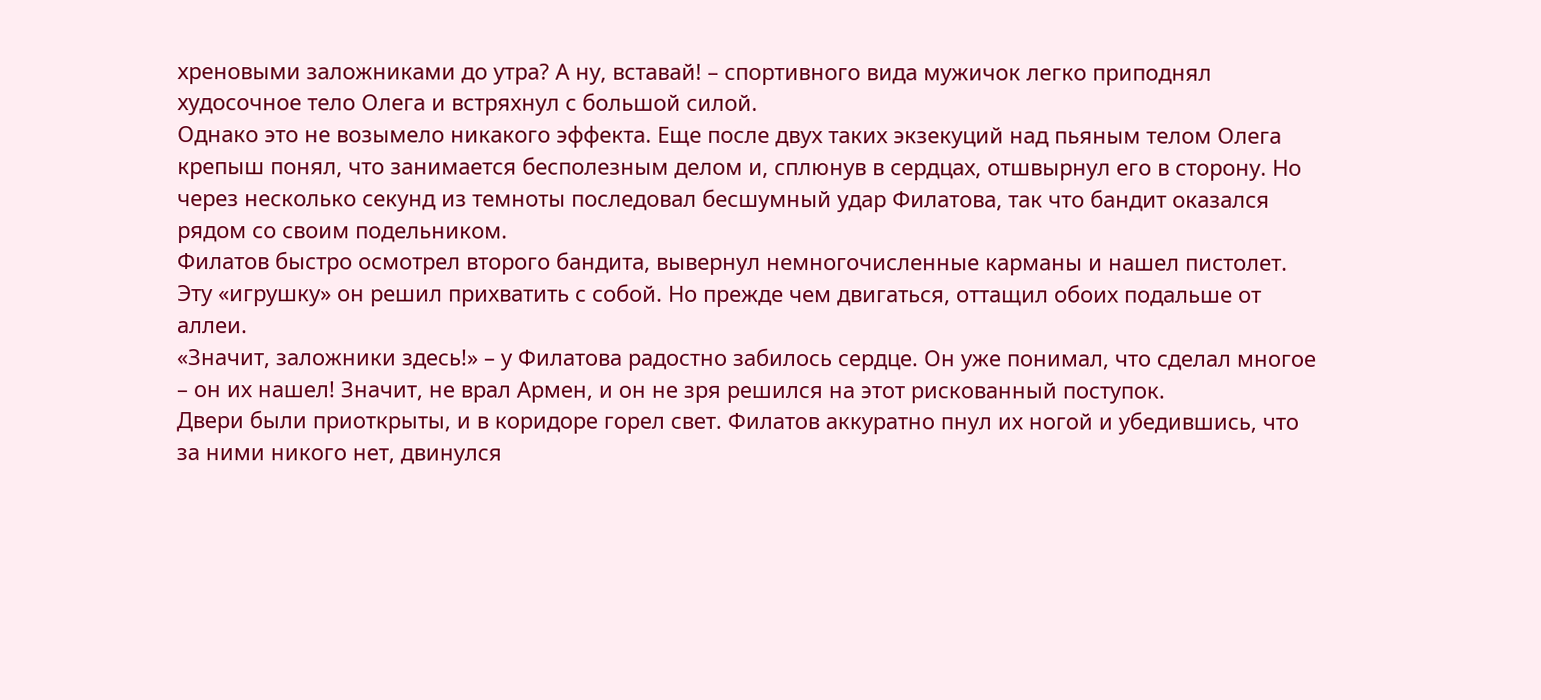хреновыми заложниками до утра? А ну, вставай! – спортивного вида мужичок легко приподнял худосочное тело Олега и встряхнул с большой силой.
Однако это не возымело никакого эффекта. Еще после двух таких экзекуций над пьяным телом Олега крепыш понял, что занимается бесполезным делом и, сплюнув в сердцах, отшвырнул его в сторону. Но через несколько секунд из темноты последовал бесшумный удар Филатова, так что бандит оказался рядом со своим подельником.
Филатов быстро осмотрел второго бандита, вывернул немногочисленные карманы и нашел пистолет. Эту «игрушку» он решил прихватить с собой. Но прежде чем двигаться, оттащил обоих подальше от аллеи.
«Значит, заложники здесь!» – у Филатова радостно забилось сердце. Он уже понимал, что сделал многое – он их нашел! Значит, не врал Армен, и он не зря решился на этот рискованный поступок.
Двери были приоткрыты, и в коридоре горел свет. Филатов аккуратно пнул их ногой и убедившись, что за ними никого нет, двинулся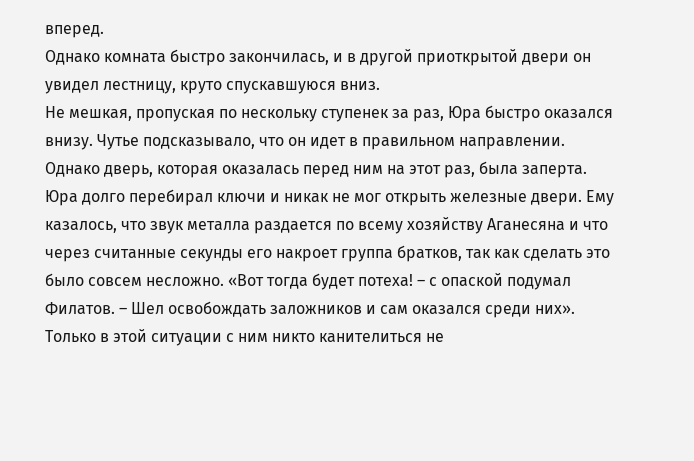вперед.
Однако комната быстро закончилась, и в другой приоткрытой двери он увидел лестницу, круто спускавшуюся вниз.
Не мешкая, пропуская по нескольку ступенек за раз, Юра быстро оказался внизу. Чутье подсказывало, что он идет в правильном направлении.
Однако дверь, которая оказалась перед ним на этот раз, была заперта.
Юра долго перебирал ключи и никак не мог открыть железные двери. Ему казалось, что звук металла раздается по всему хозяйству Аганесяна и что через считанные секунды его накроет группа братков, так как сделать это было совсем несложно. «Вот тогда будет потеха! – с опаской подумал Филатов. – Шел освобождать заложников и сам оказался среди них». Только в этой ситуации с ним никто канителиться не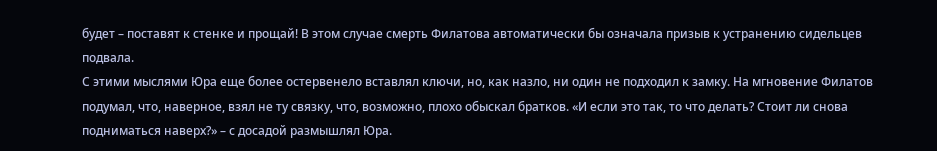будет – поставят к стенке и прощай! В этом случае смерть Филатова автоматически бы означала призыв к устранению сидельцев подвала.
С этими мыслями Юра еще более остервенело вставлял ключи, но, как назло, ни один не подходил к замку. На мгновение Филатов подумал, что, наверное, взял не ту связку, что, возможно, плохо обыскал братков. «И если это так, то что делать? Стоит ли снова подниматься наверх?» – с досадой размышлял Юра.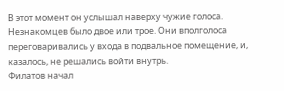В этот момент он услышал наверху чужие голоса. Незнакомцев было двое или трое. Они вполголоса переговаривались у входа в подвальное помещение, и, казалось, не решались войти внутрь.
Филатов начал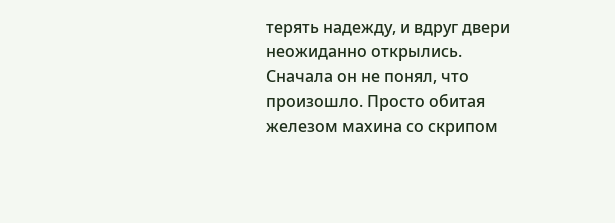терять надежду, и вдруг двери неожиданно открылись. Сначала он не понял, что произошло. Просто обитая железом махина со скрипом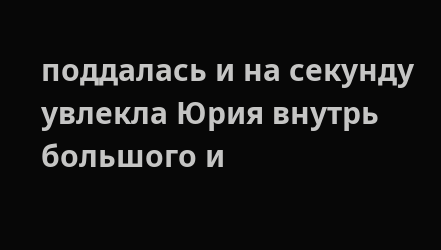поддалась и на секунду увлекла Юрия внутрь большого и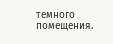темного помещения.